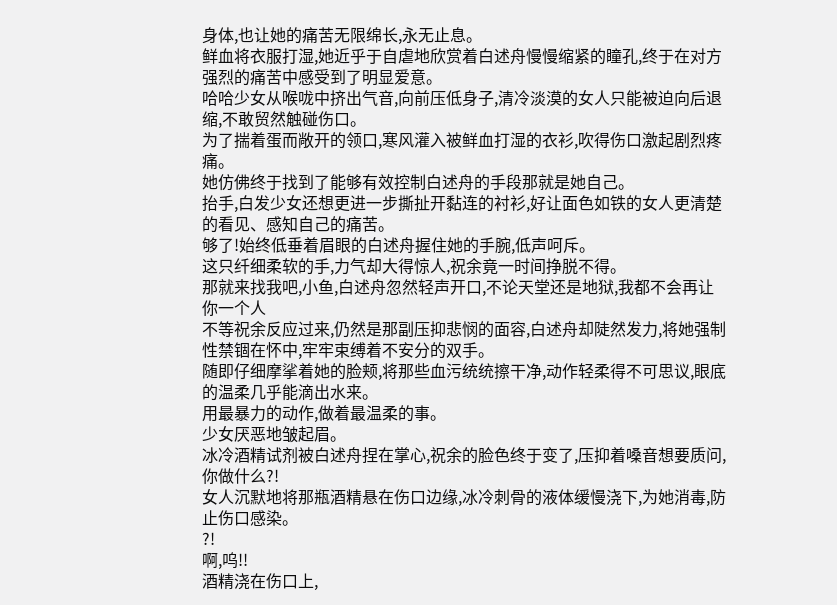身体,也让她的痛苦无限绵长,永无止息。
鲜血将衣服打湿,她近乎于自虐地欣赏着白述舟慢慢缩紧的瞳孔,终于在对方强烈的痛苦中感受到了明显爱意。
哈哈少女从喉咙中挤出气音,向前压低身子,清冷淡漠的女人只能被迫向后退缩,不敢贸然触碰伤口。
为了揣着蛋而敞开的领口,寒风灌入被鲜血打湿的衣衫,吹得伤口激起剧烈疼痛。
她仿佛终于找到了能够有效控制白述舟的手段那就是她自己。
抬手,白发少女还想更进一步撕扯开黏连的衬衫,好让面色如铁的女人更清楚的看见、感知自己的痛苦。
够了!始终低垂着眉眼的白述舟握住她的手腕,低声呵斥。
这只纤细柔软的手,力气却大得惊人,祝余竟一时间挣脱不得。
那就来找我吧,小鱼,白述舟忽然轻声开口,不论天堂还是地狱,我都不会再让你一个人
不等祝余反应过来,仍然是那副压抑悲悯的面容,白述舟却陡然发力,将她强制性禁锢在怀中,牢牢束缚着不安分的双手。
随即仔细摩挲着她的脸颊,将那些血污统统擦干净,动作轻柔得不可思议,眼底的温柔几乎能滴出水来。
用最暴力的动作,做着最温柔的事。
少女厌恶地皱起眉。
冰冷酒精试剂被白述舟捏在掌心,祝余的脸色终于变了,压抑着嗓音想要质问,你做什么?!
女人沉默地将那瓶酒精悬在伤口边缘,冰冷刺骨的液体缓慢浇下,为她消毒,防止伤口感染。
?!
啊,呜!!
酒精浇在伤口上,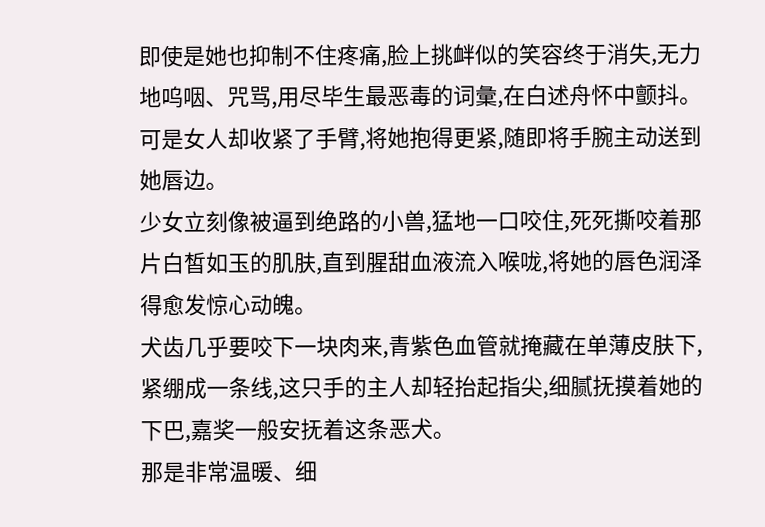即使是她也抑制不住疼痛,脸上挑衅似的笑容终于消失,无力地呜咽、咒骂,用尽毕生最恶毒的词彙,在白述舟怀中颤抖。
可是女人却收紧了手臂,将她抱得更紧,随即将手腕主动送到她唇边。
少女立刻像被逼到绝路的小兽,猛地一口咬住,死死撕咬着那片白皙如玉的肌肤,直到腥甜血液流入喉咙,将她的唇色润泽得愈发惊心动魄。
犬齿几乎要咬下一块肉来,青紫色血管就掩藏在单薄皮肤下,紧绷成一条线,这只手的主人却轻抬起指尖,细腻抚摸着她的下巴,嘉奖一般安抚着这条恶犬。
那是非常温暖、细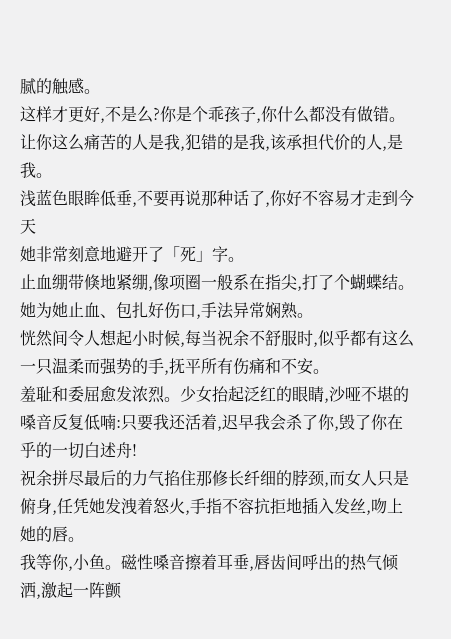腻的触感。
这样才更好,不是么?你是个乖孩子,你什么都没有做错。
让你这么痛苦的人是我,犯错的是我,该承担代价的人,是我。
浅蓝色眼眸低垂,不要再说那种话了,你好不容易才走到今天
她非常刻意地避开了「死」字。
止血绷带倏地紧绷,像项圈一般系在指尖,打了个蝴蝶结。
她为她止血、包扎好伤口,手法异常娴熟。
恍然间令人想起小时候,每当祝余不舒服时,似乎都有这么一只温柔而强势的手,抚平所有伤痛和不安。
羞耻和委屈愈发浓烈。少女抬起泛红的眼睛,沙哑不堪的嗓音反复低喃:只要我还活着,迟早我会杀了你,毁了你在乎的一切白述舟!
祝余拼尽最后的力气掐住那修长纤细的脖颈,而女人只是俯身,任凭她发洩着怒火,手指不容抗拒地插入发丝,吻上她的唇。
我等你,小鱼。磁性嗓音擦着耳垂,唇齿间呼出的热气倾洒,激起一阵颤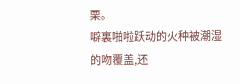栗。
噼裏啪啦跃动的火种被潮湿的吻覆盖,还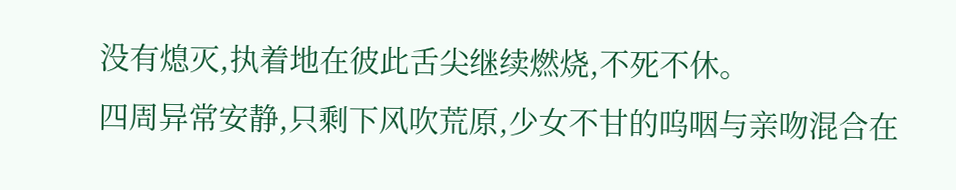没有熄灭,执着地在彼此舌尖继续燃烧,不死不休。
四周异常安静,只剩下风吹荒原,少女不甘的呜咽与亲吻混合在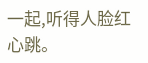一起,听得人脸红心跳。